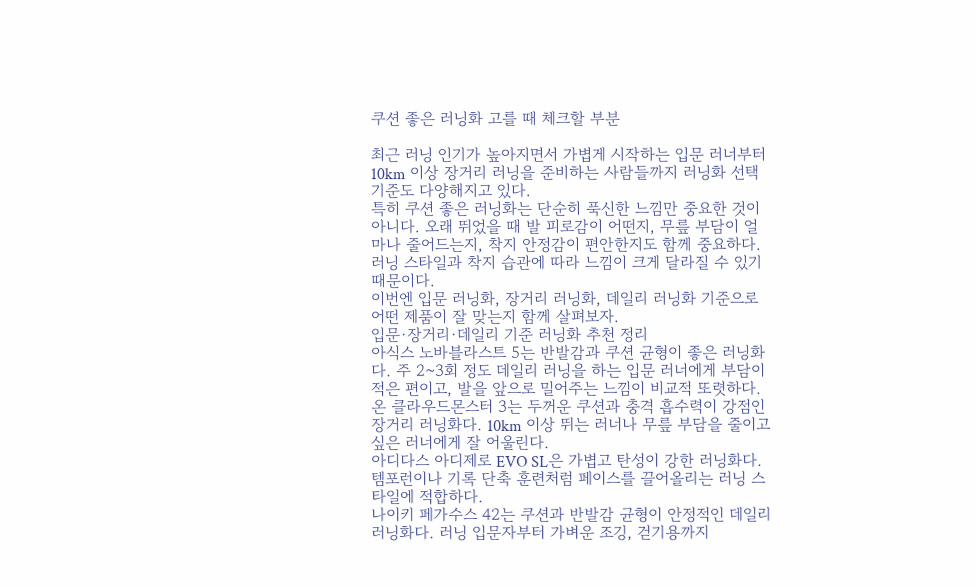쿠션 좋은 러닝화 고를 때 체크할 부분

최근 러닝 인기가 높아지면서 가볍게 시작하는 입문 러너부터 10km 이상 장거리 러닝을 준비하는 사람들까지 러닝화 선택 기준도 다양해지고 있다.
특히 쿠션 좋은 러닝화는 단순히 푹신한 느낌만 중요한 것이 아니다. 오래 뛰었을 때 발 피로감이 어떤지, 무릎 부담이 얼마나 줄어드는지, 착지 안정감이 편안한지도 함께 중요하다. 러닝 스타일과 착지 습관에 따라 느낌이 크게 달라질 수 있기 때문이다.
이번엔 입문 러닝화, 장거리 러닝화, 데일리 러닝화 기준으로 어떤 제품이 잘 맞는지 함께 살펴보자.
입문·장거리·데일리 기준 러닝화 추천 정리
아식스 노바블라스트 5는 반발감과 쿠션 균형이 좋은 러닝화다. 주 2~3회 정도 데일리 러닝을 하는 입문 러너에게 부담이 적은 편이고, 발을 앞으로 밀어주는 느낌이 비교적 또렷하다.
온 클라우드몬스터 3는 두꺼운 쿠션과 충격 흡수력이 강점인 장거리 러닝화다. 10km 이상 뛰는 러너나 무릎 부담을 줄이고 싶은 러너에게 잘 어울린다.
아디다스 아디제로 EVO SL은 가볍고 탄성이 강한 러닝화다. 템포런이나 기록 단축 훈련처럼 페이스를 끌어올리는 러닝 스타일에 적합하다.
나이키 페가수스 42는 쿠션과 반발감 균형이 안정적인 데일리 러닝화다. 러닝 입문자부터 가벼운 조깅, 걷기용까지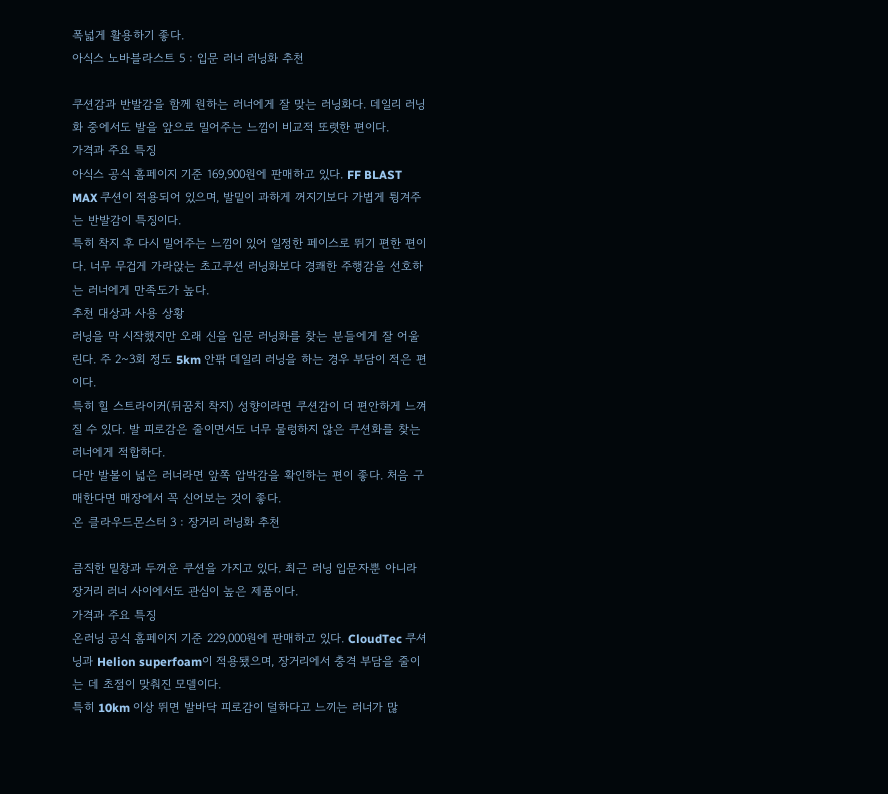폭넓게 활용하기 좋다.
아식스 노바블라스트 5 : 입문 러너 러닝화 추천

쿠션감과 반발감을 함께 원하는 러너에게 잘 맞는 러닝화다. 데일리 러닝화 중에서도 발을 앞으로 밀어주는 느낌이 비교적 또렷한 편이다.
가격과 주요 특징
아식스 공식 홈페이지 기준 169,900원에 판매하고 있다. FF BLAST MAX 쿠션이 적용되어 있으며, 발밑이 과하게 꺼지기보다 가볍게 튕겨주는 반발감이 특징이다.
특히 착지 후 다시 밀어주는 느낌이 있어 일정한 페이스로 뛰기 편한 편이다. 너무 무겁게 가라앉는 초고쿠션 러닝화보다 경쾌한 주행감을 선호하는 러너에게 만족도가 높다.
추천 대상과 사용 상황
러닝을 막 시작했지만 오래 신을 입문 러닝화를 찾는 분들에게 잘 어울린다. 주 2~3회 정도 5km 안팎 데일리 러닝을 하는 경우 부담이 적은 편이다.
특히 힐 스트라이커(뒤꿈치 착지) 성향이라면 쿠션감이 더 편안하게 느껴질 수 있다. 발 피로감은 줄이면서도 너무 물렁하지 않은 쿠션화를 찾는 러너에게 적합하다.
다만 발볼이 넓은 러너라면 앞쪽 압박감을 확인하는 편이 좋다. 처음 구매한다면 매장에서 꼭 신어보는 것이 좋다.
온 클라우드몬스터 3 : 장거리 러닝화 추천

큼직한 밑창과 두꺼운 쿠션을 가지고 있다. 최근 러닝 입문자뿐 아니라 장거리 러너 사이에서도 관심이 높은 제품이다.
가격과 주요 특징
온러닝 공식 홈페이지 기준 229,000원에 판매하고 있다. CloudTec 쿠셔닝과 Helion superfoam이 적용됐으며, 장거리에서 충격 부담을 줄이는 데 초점이 맞춰진 모델이다.
특히 10km 이상 뛰면 발바닥 피로감이 덜하다고 느끼는 러너가 많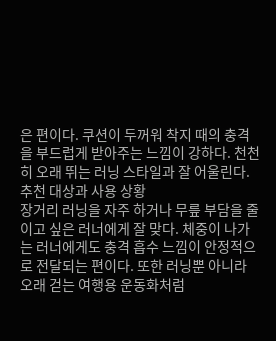은 편이다. 쿠션이 두꺼워 착지 때의 충격을 부드럽게 받아주는 느낌이 강하다. 천천히 오래 뛰는 러닝 스타일과 잘 어울린다.
추천 대상과 사용 상황
장거리 러닝을 자주 하거나 무릎 부담을 줄이고 싶은 러너에게 잘 맞다. 체중이 나가는 러너에게도 충격 흡수 느낌이 안정적으로 전달되는 편이다. 또한 러닝뿐 아니라 오래 걷는 여행용 운동화처럼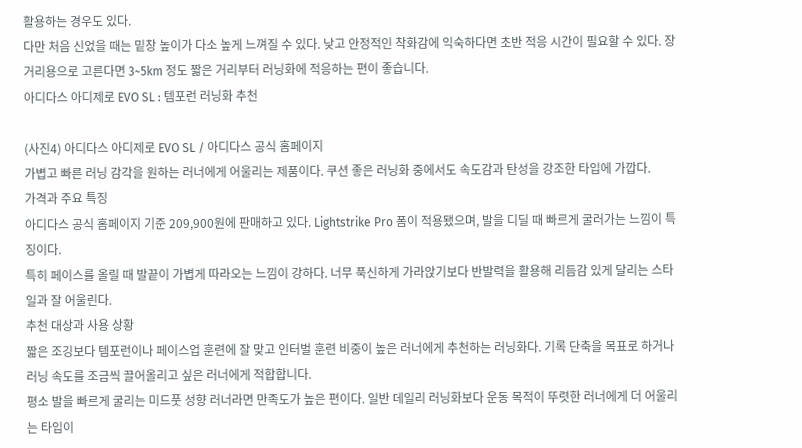활용하는 경우도 있다.
다만 처음 신었을 때는 밑창 높이가 다소 높게 느껴질 수 있다. 낮고 안정적인 착화감에 익숙하다면 초반 적응 시간이 필요할 수 있다. 장거리용으로 고른다면 3~5km 정도 짧은 거리부터 러닝화에 적응하는 편이 좋습니다.
아디다스 아디제로 EVO SL : 템포런 러닝화 추천

(사진4) 아디다스 아디제로 EVO SL / 아디다스 공식 홈페이지
가볍고 빠른 러닝 감각을 원하는 러너에게 어울리는 제품이다. 쿠션 좋은 러닝화 중에서도 속도감과 탄성을 강조한 타입에 가깝다.
가격과 주요 특징
아디다스 공식 홈페이지 기준 209,900원에 판매하고 있다. Lightstrike Pro 폼이 적용됐으며, 발을 디딜 때 빠르게 굴러가는 느낌이 특징이다.
특히 페이스를 올릴 때 발끝이 가볍게 따라오는 느낌이 강하다. 너무 푹신하게 가라앉기보다 반발력을 활용해 리듬감 있게 달리는 스타일과 잘 어울린다.
추천 대상과 사용 상황
짧은 조깅보다 템포런이나 페이스업 훈련에 잘 맞고 인터벌 훈련 비중이 높은 러너에게 추천하는 러닝화다. 기록 단축을 목표로 하거나 러닝 속도를 조금씩 끌어올리고 싶은 러너에게 적합합니다.
평소 발을 빠르게 굴리는 미드풋 성향 러너라면 만족도가 높은 편이다. 일반 데일리 러닝화보다 운동 목적이 뚜렷한 러너에게 더 어울리는 타입이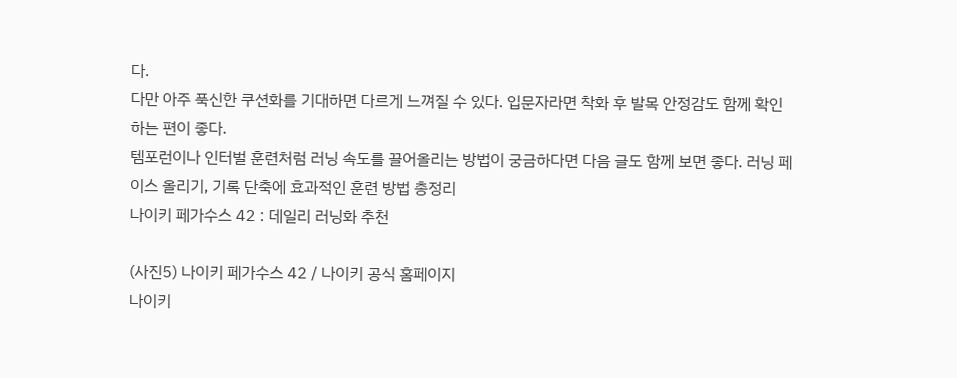다.
다만 아주 푹신한 쿠션화를 기대하면 다르게 느껴질 수 있다. 입문자라면 착화 후 발목 안정감도 함께 확인하는 편이 좋다.
템포런이나 인터벌 훈련처럼 러닝 속도를 끌어올리는 방법이 궁금하다면 다음 글도 함께 보면 좋다. 러닝 페이스 올리기, 기록 단축에 효과적인 훈련 방법 총정리
나이키 페가수스 42 : 데일리 러닝화 추천

(사진5) 나이키 페가수스 42 / 나이키 공식 홈페이지
나이키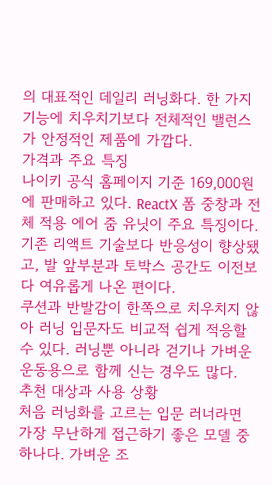의 대표적인 데일리 러닝화다. 한 가지 기능에 치우치기보다 전체적인 밸런스가 안정적인 제품에 가깝다.
가격과 주요 특징
나이키 공식 홈페이지 기준 169,000원에 판매하고 있다. ReactX 폼 중창과 전체 적용 에어 줌 유닛이 주요 특징이다. 기존 리액트 기술보다 반응성이 향상됐고, 발 앞부분과 토박스 공간도 이전보다 여유롭게 나온 편이다.
쿠션과 반발감이 한쪽으로 치우치지 않아 러닝 입문자도 비교적 쉽게 적응할 수 있다. 러닝뿐 아니라 걷기나 가벼운 운동용으로 함께 신는 경우도 많다.
추천 대상과 사용 상황
처음 러닝화를 고르는 입문 러너라면 가장 무난하게 접근하기 좋은 모델 중 하나다. 가벼운 조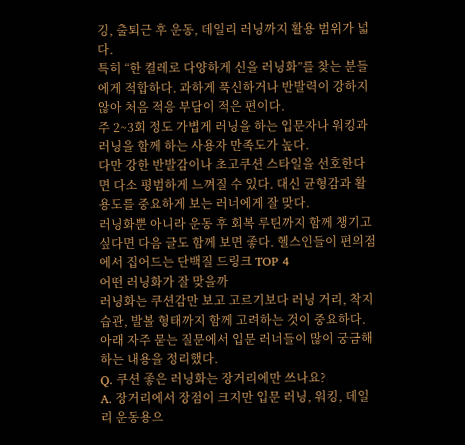깅, 출퇴근 후 운동, 데일리 러닝까지 활용 범위가 넓다.
특히 “한 켤레로 다양하게 신을 러닝화”를 찾는 분들에게 적합하다. 과하게 푹신하거나 반발력이 강하지 않아 처음 적응 부담이 적은 편이다.
주 2~3회 정도 가볍게 러닝을 하는 입문자나 워킹과 러닝을 함께 하는 사용자 만족도가 높다.
다만 강한 반발감이나 초고쿠션 스타일을 선호한다면 다소 평범하게 느껴질 수 있다. 대신 균형감과 활용도를 중요하게 보는 러너에게 잘 맞다.
러닝화뿐 아니라 운동 후 회복 루틴까지 함께 챙기고 싶다면 다음 글도 함께 보면 좋다. 헬스인들이 편의점에서 집어드는 단백질 드링크 TOP 4
어떤 러닝화가 잘 맞을까
러닝화는 쿠션감만 보고 고르기보다 러닝 거리, 착지 습관, 발볼 형태까지 함께 고려하는 것이 중요하다. 아래 자주 묻는 질문에서 입문 러너들이 많이 궁금해하는 내용을 정리했다.
Q. 쿠션 좋은 러닝화는 장거리에만 쓰나요?
A. 장거리에서 장점이 크지만 입문 러닝, 워킹, 데일리 운동용으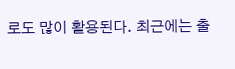로도 많이 활용된다. 최근에는 출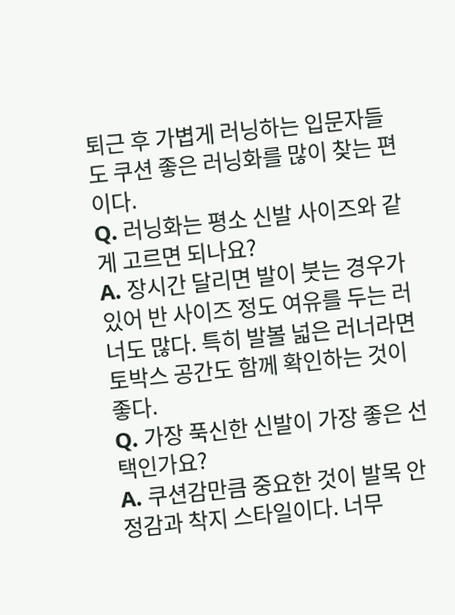퇴근 후 가볍게 러닝하는 입문자들도 쿠션 좋은 러닝화를 많이 찾는 편이다.
Q. 러닝화는 평소 신발 사이즈와 같게 고르면 되나요?
A. 장시간 달리면 발이 붓는 경우가 있어 반 사이즈 정도 여유를 두는 러너도 많다. 특히 발볼 넓은 러너라면 토박스 공간도 함께 확인하는 것이 좋다.
Q. 가장 푹신한 신발이 가장 좋은 선택인가요?
A. 쿠션감만큼 중요한 것이 발목 안정감과 착지 스타일이다. 너무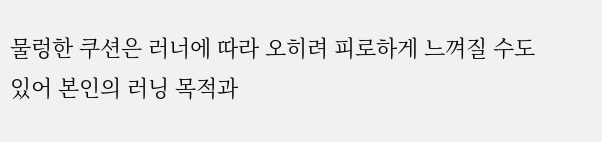물렁한 쿠션은 러너에 따라 오히려 피로하게 느껴질 수도 있어 본인의 러닝 목적과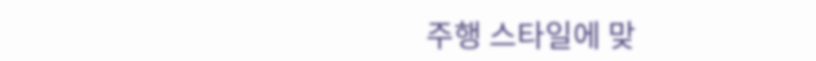주행 스타일에 맞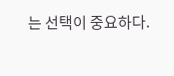는 선택이 중요하다.